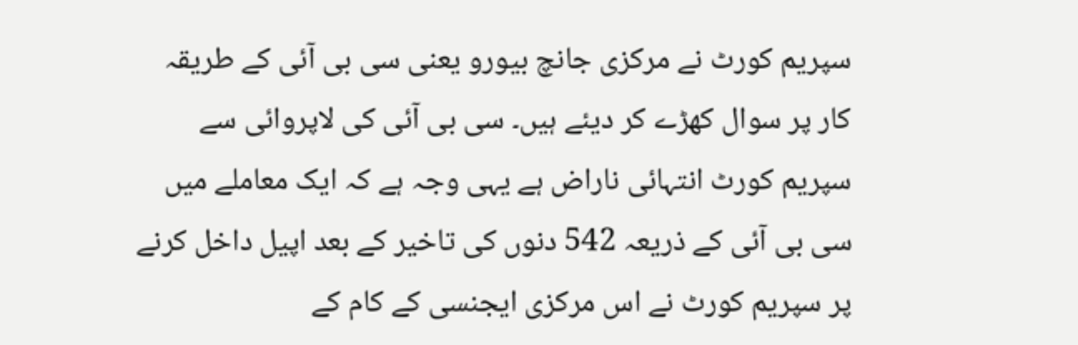سپریم کورٹ نے مرکزی جانچ بیورو یعنی سی بی آئی کے طریقہ کار پر سوال کھڑے کر دیئے ہیں۔ سی بی آئی کی لاپروائی سے سپریم کورٹ انتہائی ناراض ہے یہی وجہ ہے کہ ایک معاملے میں سی بی آئی کے ذریعہ 542 دنوں کی تاخیر کے بعد اپیل داخل کرنے پر سپریم کورٹ نے اس مرکزی ایجنسی کے کام کے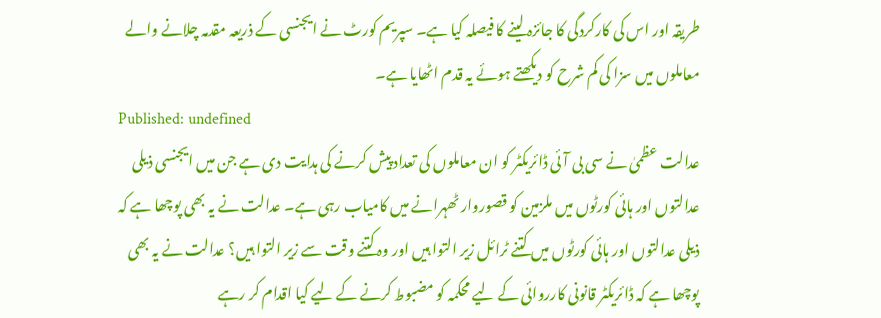طریقہ اور اس کی کارکردگی کا جائزہ لینے کا فیصلہ کیا ہے۔ سپریم کورٹ نے ایجنسی کے ذریعہ مقدمہ چلانے والے معاملوں میں سزا کی کم شرح کو دیکھتے ہوئے یہ قدم اٹھایا ہے۔
Published: undefined
عدالت عظمیٰ نے سی بی آئی ڈائریکٹر کو ان معاملوں کی تعداد پیش کرنے کی ہدایت دی ہے جن میں ایجنسی ذیلی عدالتوں اور ہائی کورٹوں میں ملزمین کو قصوروار ٹھہرانے میں کامیاب رہی ہے۔ عدالت نے یہ بھی پوچھا ہے کہ ذیلی عدالتوں اور ہائی کورٹوں میں کتنے ٹرائل زیر التوا ہیں اور وہ کتنے وقت سے زیر التوا ہیں؟ عدالت نے یہ بھی پوچھا ہے کہ ڈائریکٹر قانونی کارروائی کے لیے محکمہ کو مضبوط کرنے کے لیے کیا اقدام کر رہے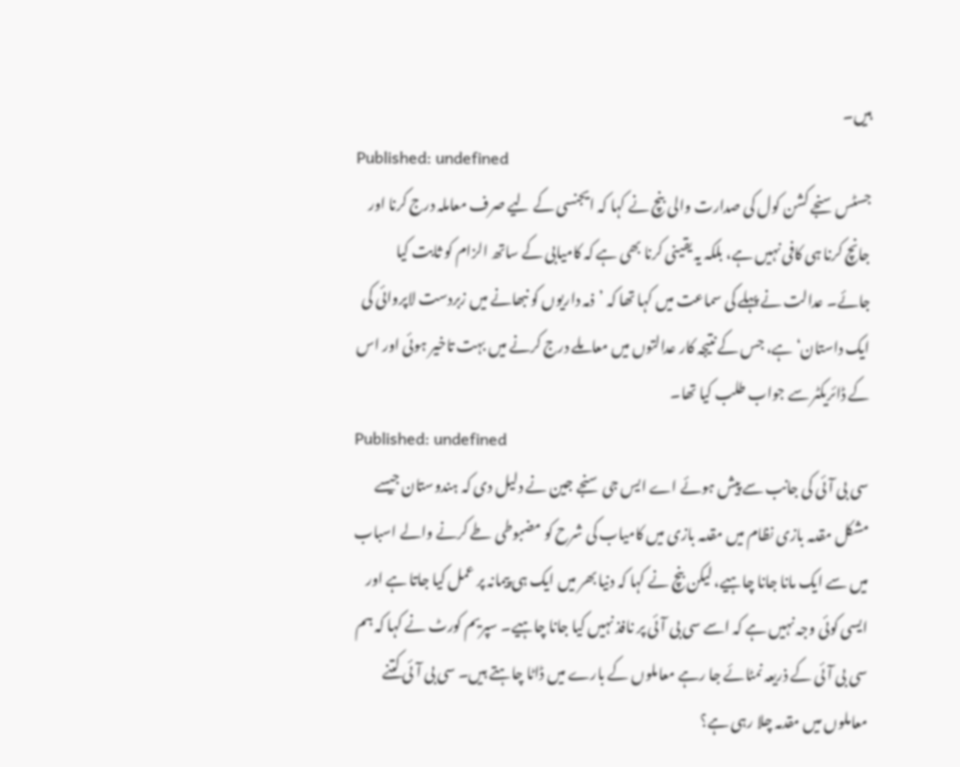ہیں۔
Published: undefined
جسٹس سنجے کشن کول کی صدارت والی بنچ نے کہا کہ ایجنسی کے لیے صرف معاملہ درج کرنا اور جانچ کرنا ہی کافی نہیں ہے، بلکہ یہ یقینی کرنا بھی ہے کہ کامیابی کے ساتھ الزام کو ثابت کیا جائے۔ عدالت نے پہلے کی سماعت میں کہا تھا کہ ’ذمہ داریوں کو نبھانے میں زبردست لاپروائی کی ایک داستان‘ ہے، جس کے نتیجہ کار عدالتوں میں معاملے درج کرنے میں بہت تاخیر ہوئی اور اس کے ڈائریکٹر سے جواب طلب کیا تھا۔
Published: undefined
سی بی آئی کی جانب سے پیش ہوئے اے ایس جی سنجے جین نے دلیل دی کہ ہندوستان جیسے مشکل مقدمہ بازی نظام میں مقدمہ بازی میں کامیاب کی شرح کو مضبوطی طے کرنے والے اسباب میں سے ایک مانا جانا چاہیے، لیکن بنچ نے کہا کہ دنیا بھر میں ایک ہی پیمانہ پر عمل کیا جاتا ہے اور ایسی کوئی وجہ نہیں ہے کہ اسے سی بی آئی پر نافذ نہیں کیا جانا چاہیے۔ سپریم کورٹ نے کہا کہ ہم سی بی آئی کے ذریعہ نمٹائے جا رہے معاملوں کے بارے میں ڈاٹا چاہتے ہیں۔ سی بی آئی کتنے معاملوں میں مقدمہ چلا رہی ہے؟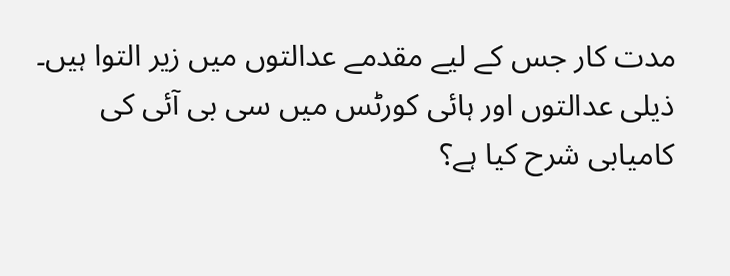مدت کار جس کے لیے مقدمے عدالتوں میں زیر التوا ہیں۔ ذیلی عدالتوں اور ہائی کورٹس میں سی بی آئی کی کامیابی شرح کیا ہے؟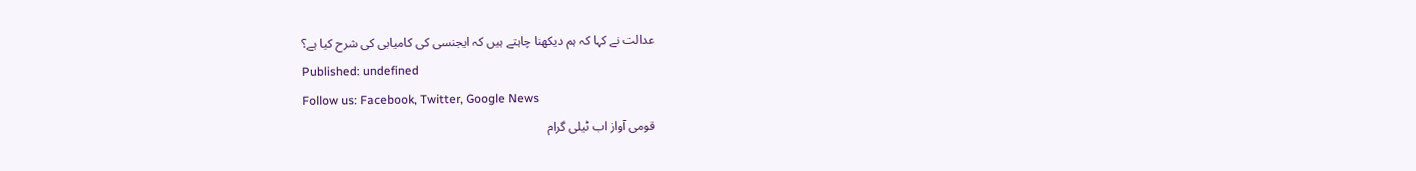عدالت نے کہا کہ ہم دیکھنا چاہتے ہیں کہ ایجنسی کی کامیابی کی شرح کیا ہے؟
Published: undefined
Follow us: Facebook, Twitter, Google News
قومی آواز اب ٹیلی گرام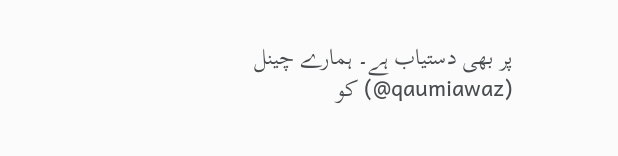پر بھی دستیاب ہے۔ ہمارے چینل (qaumiawaz@) کو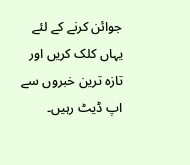جوائن کرنے کے لئے یہاں کلک کریں اور تازہ ترین خبروں سے اپ ڈیٹ رہیں۔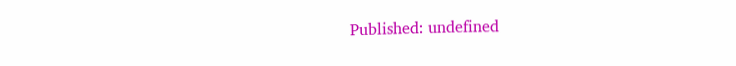Published: undefined